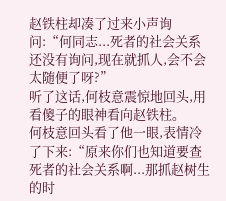赵铁柱却凑了过来小声询问:“何同志...死者的社会关系还没有询问,现在就抓人,会不会太随便了呀?”
听了这话,何枝意震惊地回头,用看傻子的眼神看向赵铁柱。
何枝意回头看了他一眼,表情冷了下来:“原来你们也知道要查死者的社会关系啊...那抓赵树生的时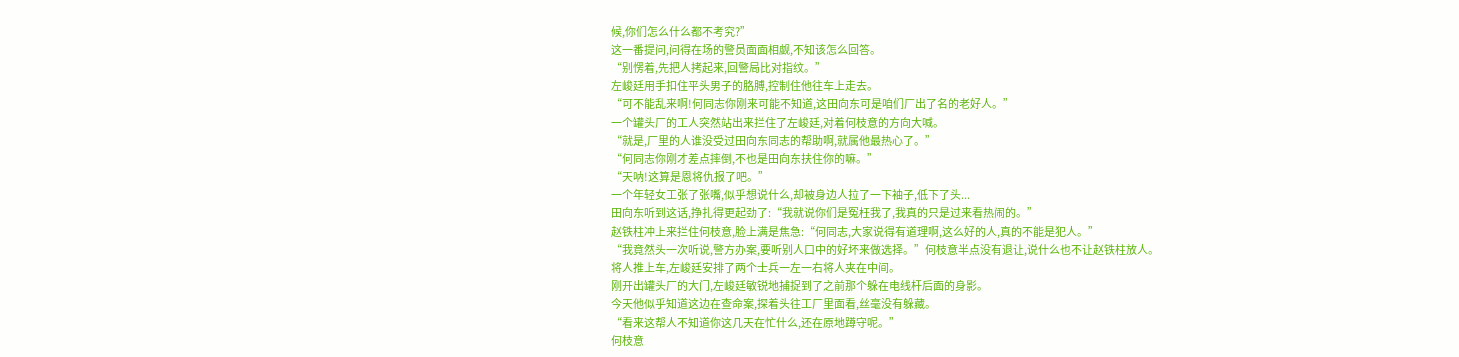候,你们怎么什么都不考究?”
这一番提问,问得在场的警员面面相觑,不知该怎么回答。
“别愣着,先把人拷起来,回警局比对指纹。”
左峻廷用手扣住平头男子的胳膊,控制住他往车上走去。
“可不能乱来啊!何同志你刚来可能不知道,这田向东可是咱们厂出了名的老好人。”
一个罐头厂的工人突然站出来拦住了左峻廷,对着何枝意的方向大喊。
“就是,厂里的人谁没受过田向东同志的帮助啊,就属他最热心了。”
“何同志你刚才差点摔倒,不也是田向东扶住你的嘛。”
“天呐!这算是恩将仇报了吧。”
一个年轻女工张了张嘴,似乎想说什么,却被身边人拉了一下袖子,低下了头...
田向东听到这话,挣扎得更起劲了:“我就说你们是冤枉我了,我真的只是过来看热闹的。”
赵铁柱冲上来拦住何枝意,脸上满是焦急:“何同志,大家说得有道理啊,这么好的人,真的不能是犯人。”
“我竟然头一次听说,警方办案,要听别人口中的好坏来做选择。”何枝意半点没有退让,说什么也不让赵铁柱放人。
将人推上车,左峻廷安排了两个士兵一左一右将人夹在中间。
刚开出罐头厂的大门,左峻廷敏锐地捕捉到了之前那个躲在电线杆后面的身影。
今天他似乎知道这边在查命案,探着头往工厂里面看,丝毫没有躲藏。
“看来这帮人不知道你这几天在忙什么,还在原地蹲守呢。”
何枝意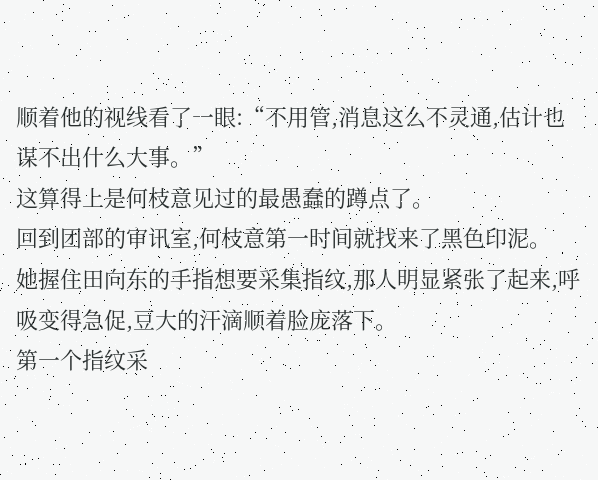顺着他的视线看了一眼:“不用管,消息这么不灵通,估计也谋不出什么大事。”
这算得上是何枝意见过的最愚蠢的蹲点了。
回到团部的审讯室,何枝意第一时间就找来了黑色印泥。
她握住田向东的手指想要采集指纹,那人明显紧张了起来,呼吸变得急促,豆大的汗滴顺着脸庞落下。
第一个指纹采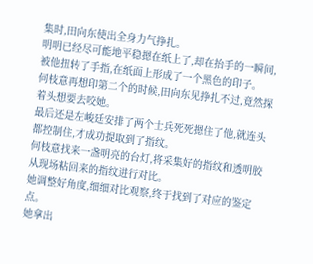集时,田向东使出全身力气挣扎。
明明已经尽可能地平稳摁在纸上了,却在抬手的一瞬间,被他扭转了手指,在纸面上形成了一个黑色的印子。
何枝意再想印第二个的时候,田向东见挣扎不过,竟然探着头想要去咬她。
最后还是左峻廷安排了两个士兵死死摁住了他,就连头都控制住,才成功提取到了指纹。
何枝意找来一盏明亮的台灯,将采集好的指纹和透明胶从现场粘回来的指纹进行对比。
她调整好角度,细细对比观察,终于找到了对应的鉴定点。
她拿出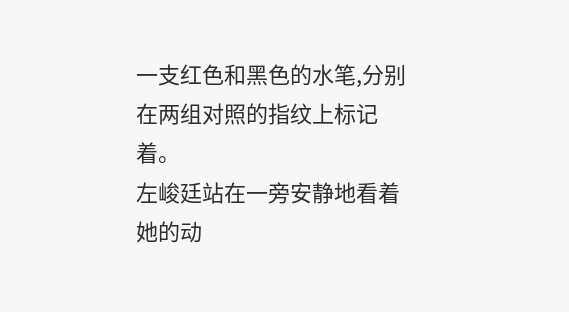一支红色和黑色的水笔,分别在两组对照的指纹上标记着。
左峻廷站在一旁安静地看着她的动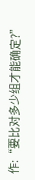作:“要比对多少组才能确定?”